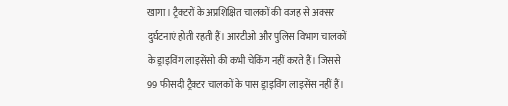खागा। ट्रैक्टरों के अप्रशिक्षित चालकों की वजह से अक्सर दुर्घटनाएं होती रहती हैं। आरटीओ और पुलिस विभाग चालकों के ड्राइविंग लाइसेंसो की कभी चेकिंग नहीं करते हैं। जिससे 99 फीसदी ट्रैक्टर चालकों के पास ड्राइविंग लाइसेंस नहीं हैं।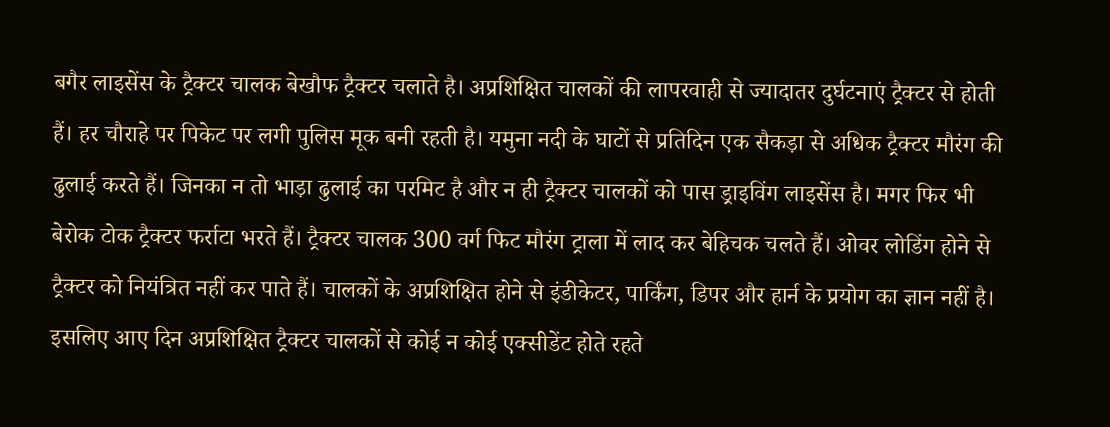बगैर लाइसेंस के ट्रैक्टर चालक बेखौफ ट्रैक्टर चलाते है। अप्रशिक्षित चालकों की लापरवाही से ज्यादातर दुर्घटनाएं ट्रैक्टर से होती हैं। हर चौराहे पर पिकेट पर लगी पुलिस मूक बनी रहती है। यमुना नदी के घाटों से प्रतिदिन एक सैकड़ा से अधिक ट्रैक्टर मौरंग की ढुलाई करते हैं। जिनका न तो भाड़ा ढुलाई का परमिट है और न ही ट्रैक्टर चालकों को पास ड्राइविंग लाइसेंस है। मगर फिर भी बेरोक टोक ट्रैक्टर फर्राटा भरते हैं। ट्रैक्टर चालक 300 वर्ग फिट मौरंग ट्राला में लाद कर बेहिचक चलते हैं। ओवर लोडिंग होने से ट्रैक्टर को नियंत्रित नहीं कर पाते हैं। चालकों के अप्रशिक्षित होने से इंडीकेटर, पार्किंग, डिपर और हार्न के प्रयोग का ज्ञान नहीं है। इसलिए आए दिन अप्रशिक्षित ट्रैक्टर चालकों से कोई न कोई एक्सीडेंट होते रहते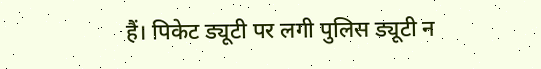हैं। पिकेट ड्यूटी पर लगी पुलिस ड्यूटी न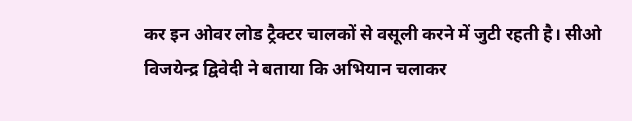कर इन ओवर लोड ट्रैक्टर चालकों से वसूली करने में जुटी रहती है। सीओ विजयेन्द्र द्विवेदी ने बताया कि अभियान चलाकर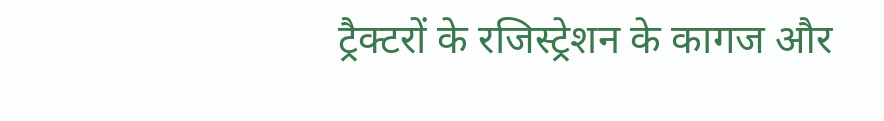ट्रैक्टरों के रजिस्ट्रेशन के कागज और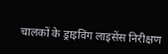चालकों के ड्राइविंग लाइसेंस निरीक्षण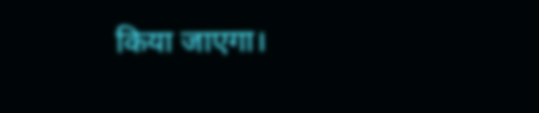किया जाएगा।